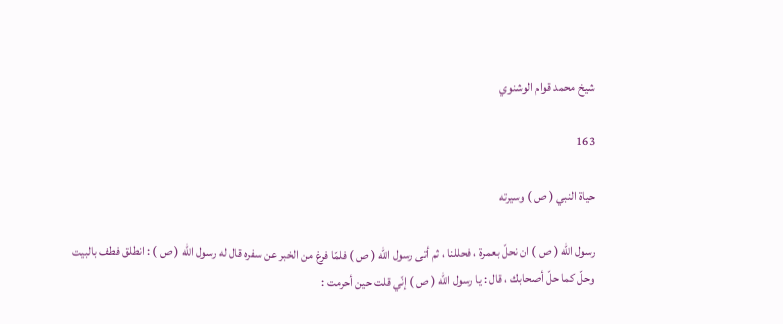شيخ محمد قوام الوشنوي

163

حياة النبي ( ص ) وسيرته

رسول اللّه ( ص ) ان نحلّ بعمرة ، فحللنا ، ثم أتى رسول اللّه ( ص ) فلمّا فرغ من الخبر عن سفره قال له رسول اللّه ( ص ) : انطلق فطف بالبيت وحلّ كما حلّ أصحابك ، قال : يا رسول اللّه ( ص ) إنّي قلت حين أحرمت :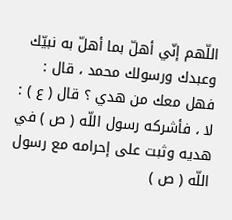اللّهم إنّي أهلّ بما أهلّ به نبيّك وعبدك ورسولك محمد ، قال : فهل معك من هدي ؟ قال ( ع ) : لا ، فأشركه رسول اللّه ( ص ) في هديه وثبت على إحرامه مع رسول اللّه ( ص )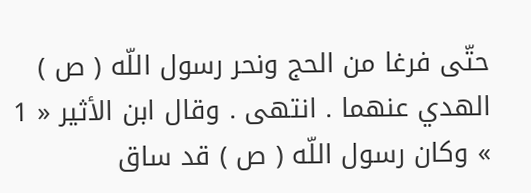حتّى فرغا من الحج ونحر رسول اللّه ( ص ) الهدي عنهما . انتهى . وقال ابن الأثير « 1 » وكان رسول اللّه ( ص ) قد ساق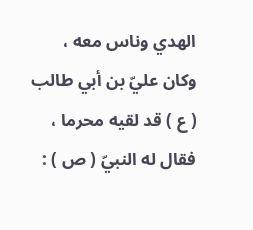الهدي وناس معه ، وكان عليّ بن أبي طالب ( ع ) قد لقيه محرما ، فقال له النبيّ ( ص ) :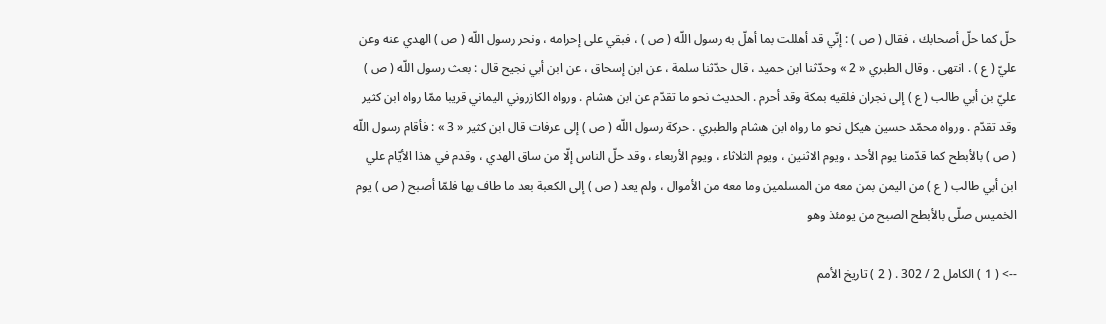حلّ كما حلّ أصحابك ، فقال ( ص ) : إنّي قد أهللت بما أهلّ به رسول اللّه ( ص ) ، فبقي على إحرامه ، ونحر رسول اللّه ( ص ) الهدي عنه وعن عليّ ( ع ) . انتهى . وقال الطبري « 2 » وحدّثنا ابن حميد ، قال حدّثنا سلمة ، عن ابن إسحاق ، عن ابن أبي نجيح قال : بعث رسول اللّه ( ص ) عليّ بن أبي طالب ( ع ) إلى نجران فلقيه بمكة وقد أحرم . الحديث نحو ما تقدّم عن ابن هشام . ورواه الكازروني اليماني قريبا ممّا رواه ابن كثير وقد تقدّم . ورواه محمّد حسين هيكل نحو ما رواه ابن هشام والطبري . حركة رسول اللّه ( ص ) إلى عرفات قال ابن كثير « 3 » : فأقام رسول اللّه ( ص ) بالأبطح كما قدّمنا يوم الأحد ، ويوم الاثنين ، ويوم الثلاثاء ، ويوم الأربعاء ، وقد حلّ الناس إلّا من ساق الهدي ، وقدم في هذا الأيّام علي ابن أبي طالب ( ع ) من اليمن بمن معه من المسلمين وما معه من الأموال ، ولم يعد ( ص ) إلى الكعبة بعد ما طاف بها فلمّا أصبح ( ص ) يوم الخميس صلّى بالأبطح الصبح من يومئذ وهو

--> ( 1 ) الكامل 2 / 302 . ( 2 ) تاريخ الأمم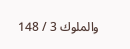والملوك 3 / 148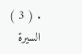. ( 3 ) السيرة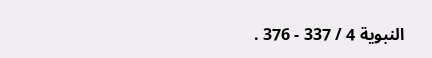النبوية 4 / 337 - 376 .